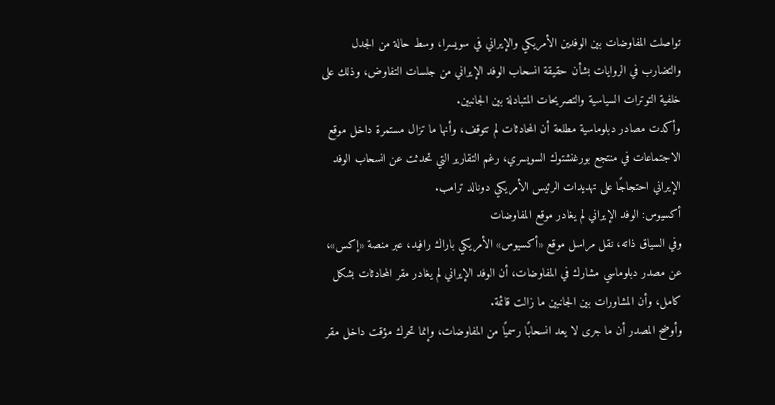تواصلت المفاوضات بين الوفدين الأمريكي والإيراني في سويسرا، وسط حالة من الجدل والتضارب في الروايات بشأن حقيقة انسحاب الوفد الإيراني من جلسات التفاوض، وذلك على خلفية التوترات السياسية والتصريحات المتبادلة بين الجانبين.
وأكدت مصادر دبلوماسية مطلعة أن المحادثات لم تتوقف، وأنها ما تزال مستمرة داخل موقع الاجتماعات في منتجع بورغنشتوك السويسري، رغم التقارير التي تحدثت عن انسحاب الوفد الإيراني احتجاجًا على تهديدات الرئيس الأمريكي دونالد ترامب.
أكسيوس: الوفد الإيراني لم يغادر موقع المفاوضات
وفي السياق ذاته، نقل مراسل موقع «أكسيوس» الأمريكي باراك رافيد، عبر منصة «إكس»، عن مصدر دبلوماسي مشارك في المفاوضات، أن الوفد الإيراني لم يغادر مقر المحادثات بشكل كامل، وأن المشاورات بين الجانبين ما زالت قائمة.
وأوضح المصدر أن ما جرى لا يعد انسحابًا رسميًا من المفاوضات، وإنما تحرك مؤقت داخل مقر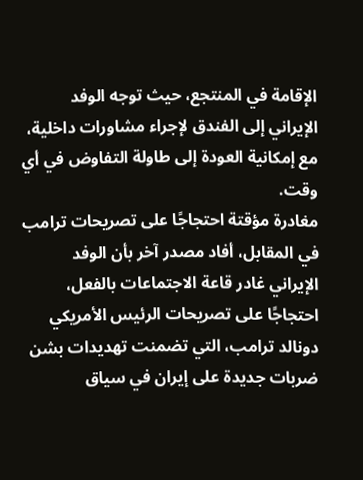الإقامة في المنتجع، حيث توجه الوفد الإيراني إلى الفندق لإجراء مشاورات داخلية، مع إمكانية العودة إلى طاولة التفاوض في أي وقت.
مغادرة مؤقتة احتجاجًا على تصريحات ترامب
في المقابل، أفاد مصدر آخر بأن الوفد الإيراني غادر قاعة الاجتماعات بالفعل، احتجاجًا على تصريحات الرئيس الأمريكي دونالد ترامب، التي تضمنت تهديدات بشن ضربات جديدة على إيران في سياق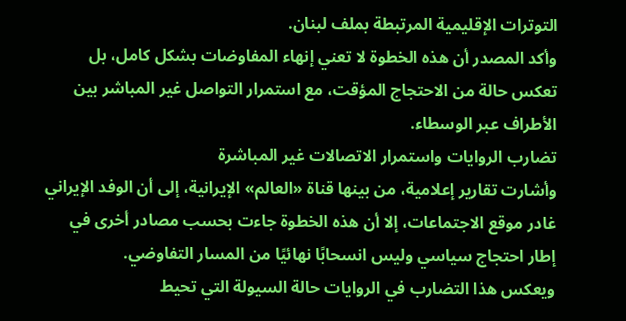التوترات الإقليمية المرتبطة بملف لبنان.
وأكد المصدر أن هذه الخطوة لا تعني إنهاء المفاوضات بشكل كامل، بل تعكس حالة من الاحتجاج المؤقت، مع استمرار التواصل غير المباشر بين الأطراف عبر الوسطاء.
تضارب الروايات واستمرار الاتصالات غير المباشرة
وأشارت تقارير إعلامية، من بينها قناة «العالم» الإيرانية، إلى أن الوفد الإيراني غادر موقع الاجتماعات، إلا أن هذه الخطوة جاءت بحسب مصادر أخرى في إطار احتجاج سياسي وليس انسحابًا نهائيًا من المسار التفاوضي.
ويعكس هذا التضارب في الروايات حالة السيولة التي تحيط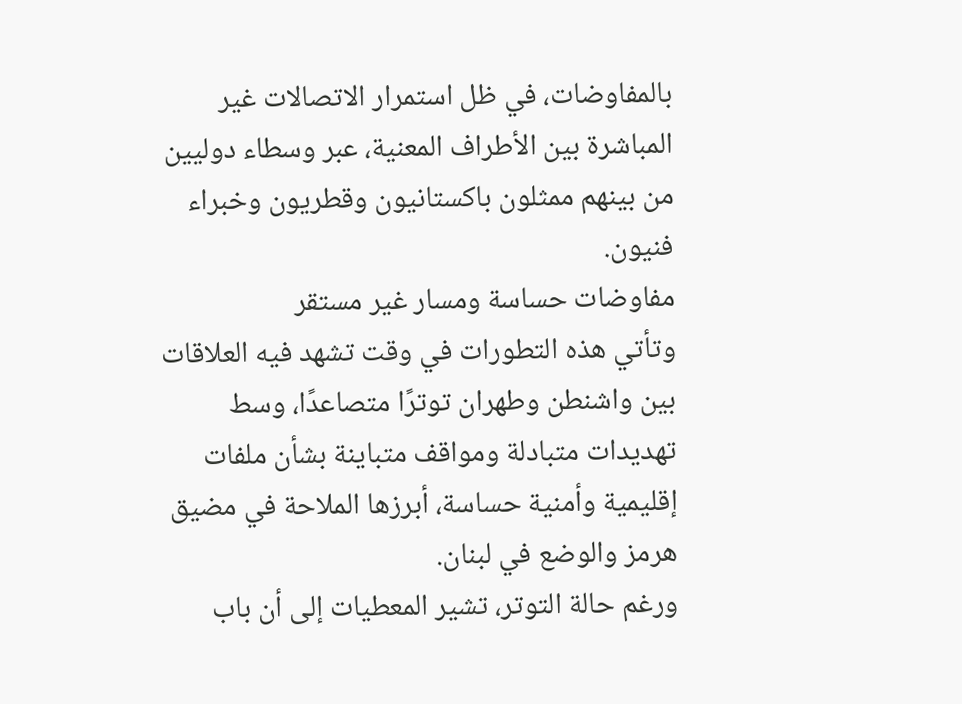بالمفاوضات، في ظل استمرار الاتصالات غير المباشرة بين الأطراف المعنية، عبر وسطاء دوليين من بينهم ممثلون باكستانيون وقطريون وخبراء فنيون.
مفاوضات حساسة ومسار غير مستقر
وتأتي هذه التطورات في وقت تشهد فيه العلاقات بين واشنطن وطهران توترًا متصاعدًا، وسط تهديدات متبادلة ومواقف متباينة بشأن ملفات إقليمية وأمنية حساسة، أبرزها الملاحة في مضيق هرمز والوضع في لبنان.
ورغم حالة التوتر، تشير المعطيات إلى أن باب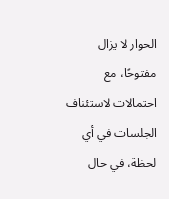الحوار لا يزال مفتوحًا، مع احتمالات لاستئناف الجلسات في أي لحظة، في حال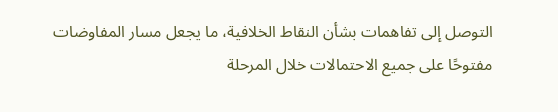التوصل إلى تفاهمات بشأن النقاط الخلافية، ما يجعل مسار المفاوضات مفتوحًا على جميع الاحتمالات خلال المرحلة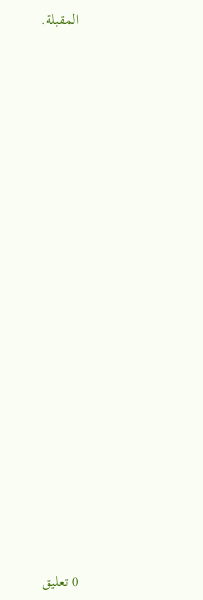المقبلة.


















0 تعليق